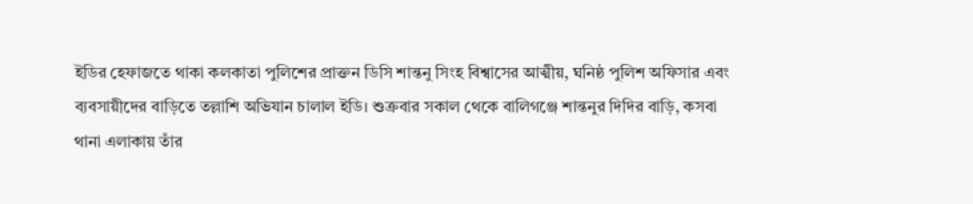ইডির হেফাজতে থাকা কলকাতা পুলিশের প্রাক্তন ডিসি শান্তনু সিংহ বিশ্বাসের আত্মীয়, ঘনিষ্ঠ পুলিশ অফিসার এবং ব্যবসায়ীদের বাড়িতে তল্লাশি অভিযান চালাল ইডি। শুক্রবার সকাল থেকে বালিগঞ্জে শান্তনুর দিদির বাড়ি, কসবা থানা এলাকায় তাঁর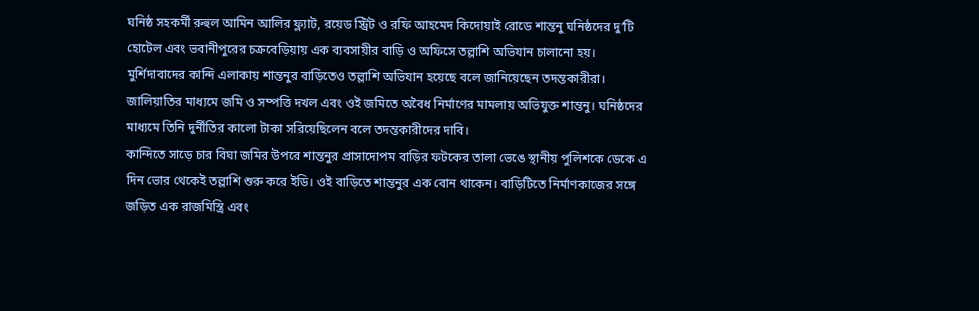ঘনিষ্ঠ সহকর্মী রুহুল আমিন আলির ফ্ল্যাট, রয়েড স্ট্রিট ও রফি আহমেদ কিদোয়াই রোডে শান্তনু ঘনিষ্ঠদের দু’টি হোটেল এবং ভবানীপুরের চক্রবেড়িয়ায় এক ব্যবসায়ীর বাড়ি ও অফিসে তল্লাশি অভিযান চালানো হয়। মুর্শিদাবাদের কান্দি এলাকায় শান্তনুর বাড়িতেও তল্লাশি অভিযান হয়েছে বলে জানিয়েছেন তদন্তকারীরা। জালিয়াতির মাধ্যমে জমি ও সম্পত্তি দখল এবং ওই জমিতে অবৈধ নির্মাণের মামলায় অভিযুক্ত শান্তনু। ঘনিষ্ঠদের মাধ্যমে তিনি দুর্নীতির কালো টাকা সরিয়েছিলেন বলে তদন্তকারীদের দাবি।
কান্দিতে সাড়ে চার বিঘা জমির উপরে শান্তনুর প্রাসাদোপম বাড়ির ফটকের তালা ভেঙে স্থানীয় পুলিশকে ডেকে এ দিন ভোর থেকেই তল্লাশি শুরু করে ইডি। ওই বাড়িতে শান্তনুর এক বোন থাকেন। বাড়িটিতে নির্মাণকাজের সঙ্গে জড়িত এক রাজমিস্ত্রি এবং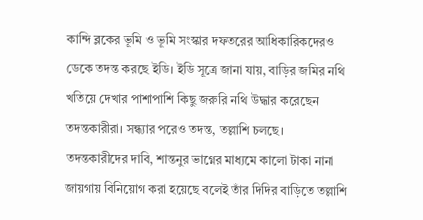কান্দি ব্লকের ভূমি ও ভূমি সংস্কার দফতরের আধিকারিকদেরও ডেকে তদন্ত করছে ইডি। ইডি সূত্রে জানা যায়, বাড়ির জমির নথি খতিয়ে দেখার পাশাপাশি কিছু জরুরি নথি উদ্ধার করেছেন তদন্তকারীরা। সন্ধ্যার পরেও তদন্ত, তল্লাশি চলছে।
তদন্তকারীদের দাবি, শান্তনুর ভাগ্নের মাধ্যমে কালো টাকা নানা জায়গায় বিনিয়োগ করা হয়েছে বলেই তাঁর দিদির বাড়িতে তল্লাশি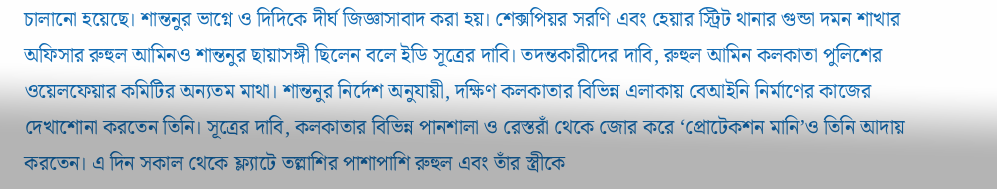চালানো হয়েছে। শান্তনুর ভাগ্নে ও দিদিকে দীর্ঘ জিজ্ঞাসাবাদ করা হয়। শেক্সপিয়র সরণি এবং হেয়ার স্ট্রিট থানার গুন্ডা দমন শাখার অফিসার রুহুল আমিনও শান্তনুর ছায়াসঙ্গী ছিলেন বলে ইডি সূত্রের দাবি। তদন্তকারীদের দাবি, রুহুল আমিন কলকাতা পুলিশের ওয়েলফেয়ার কমিটির অন্যতম মাথা। শান্তনুর নির্দেশ অনুযায়ী, দক্ষিণ কলকাতার বিভিন্ন এলাকায় বেআইনি নির্মাণের কাজের দেখাশোনা করতেন তিনি। সূত্রের দাবি, কলকাতার বিভিন্ন পানশালা ও রেস্তরাঁ থেকে জোর করে ‘প্রোটেকশন মানি’ও তিনি আদায় করতেন। এ দিন সকাল থেকে ফ্ল্যাটে তল্লাশির পাশাপাশি রুহুল এবং তাঁর স্ত্রীকে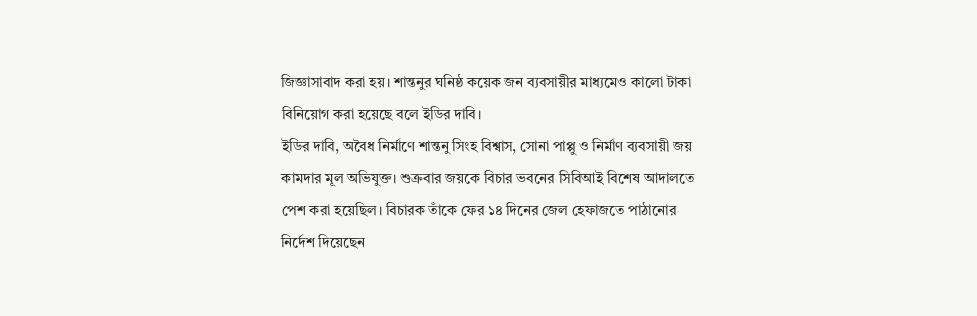জিজ্ঞাসাবাদ করা হয়। শান্তনুর ঘনিষ্ঠ কয়েক জন ব্যবসায়ীর মাধ্যমেও কালো টাকা বিনিয়োগ করা হয়েছে বলে ইডির দাবি।
ইডির দাবি, অবৈধ নির্মাণে শান্তনু সিংহ বিশ্বাস, সোনা পাপ্পু ও নির্মাণ ব্যবসায়ী জয় কামদার মূল অভিযুক্ত। শুক্রবার জয়কে বিচার ভবনের সিবিআই বিশেষ আদালতে পেশ করা হয়েছিল। বিচারক তাঁকে ফের ১৪ দিনের জেল হেফাজতে পাঠানোর নির্দেশ দিয়েছেন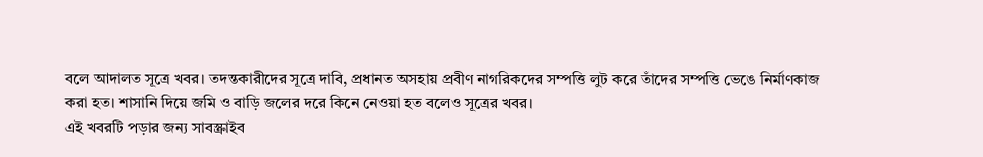বলে আদালত সূত্রে খবর। তদন্তকারীদের সূত্রে দাবি, প্রধানত অসহায় প্রবীণ নাগরিকদের সম্পত্তি লুট করে তাঁদের সম্পত্তি ভেঙে নির্মাণকাজ করা হত। শাসানি দিয়ে জমি ও বাড়ি জলের দরে কিনে নেওয়া হত বলেও সূত্রের খবর।
এই খবরটি পড়ার জন্য সাবস্ক্রাইব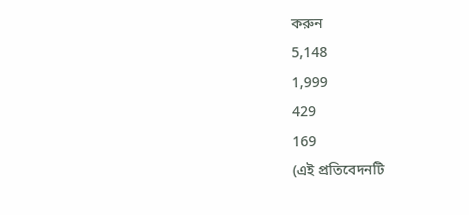করুন
5,148
1,999
429
169
(এই প্রতিবেদনটি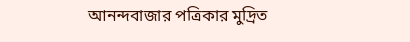আনন্দবাজার পত্রিকার মুদ্রিত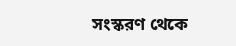সংস্করণ থেকে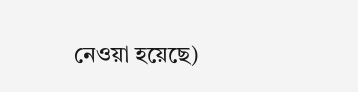নেওয়া হয়েছে)